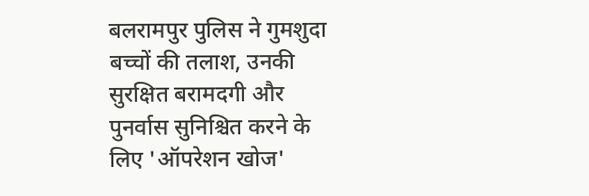बलरामपुर पुलिस ने गुमशुदा बच्चों की तलाश, उनकी सुरक्षित बरामदगी और पुनर्वास सुनिश्चित करने के लिए 'ऑपरेशन खोज'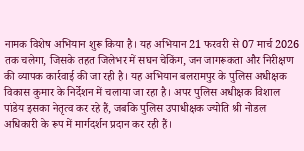नामक विशेष अभियान शुरू किया है। यह अभियान 21 फरवरी से 07 मार्च 2026 तक चलेगा, जिसके तहत जिलेभर में सघन चेकिंग, जन जागरूकता और निरीक्षण की व्यापक कार्रवाई की जा रही है। यह अभियान बलरामपुर के पुलिस अधीक्षक विकास कुमार के निर्देशन में चलाया जा रहा है। अपर पुलिस अधीक्षक विशाल पांडेय इसका नेतृत्व कर रहे हैं, जबकि पुलिस उपाधीक्षक ज्योति श्री नोडल अधिकारी के रूप में मार्गदर्शन प्रदान कर रही हैं।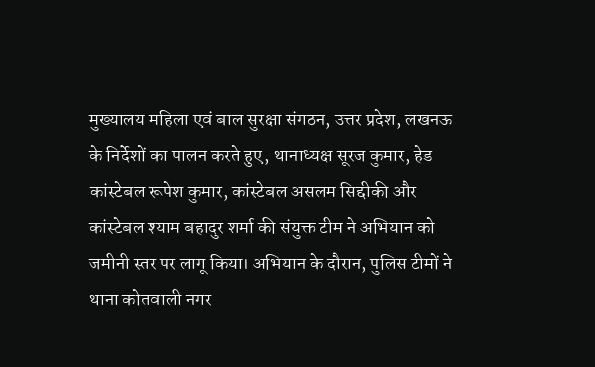मुख्यालय महिला एवं बाल सुरक्षा संगठन, उत्तर प्रदेश, लखनऊ के निर्देशों का पालन करते हुए, थानाध्यक्ष सूरज कुमार, हेड कांस्टेबल रूपेश कुमार, कांस्टेबल असलम सिद्दीकी और कांस्टेबल श्याम बहादुर शर्मा की संयुक्त टीम ने अभियान को जमीनी स्तर पर लागू किया। अभियान के दौरान, पुलिस टीमों ने थाना कोतवाली नगर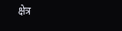क्षेत्र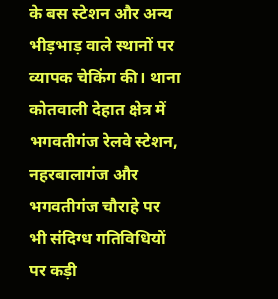के बस स्टेशन और अन्य भीड़भाड़ वाले स्थानों पर व्यापक चेकिंग की। थाना कोतवाली देहात क्षेत्र में भगवतीगंज रेलवे स्टेशन, नहरबालागंज और भगवतीगंज चौराहे पर भी संदिग्ध गतिविधियों पर कड़ी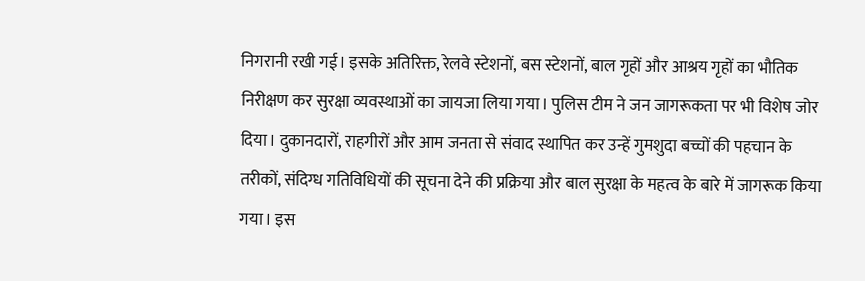निगरानी रखी गई। इसके अतिरिक्त, रेलवे स्टेशनों, बस स्टेशनों, बाल गृहों और आश्रय गृहों का भौतिक निरीक्षण कर सुरक्षा व्यवस्थाओं का जायजा लिया गया। पुलिस टीम ने जन जागरूकता पर भी विशेष जोर दिया। दुकानदारों, राहगीरों और आम जनता से संवाद स्थापित कर उन्हें गुमशुदा बच्चों की पहचान के तरीकों, संदिग्ध गतिविधियों की सूचना देने की प्रक्रिया और बाल सुरक्षा के महत्व के बारे में जागरूक किया गया। इस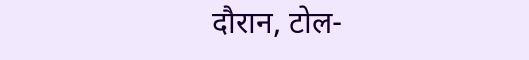दौरान, टोल-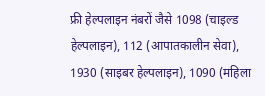फ्री हेल्पलाइन नंबरों जैसे 1098 (चाइल्ड हेल्पलाइन), 112 (आपातकालीन सेवा), 1930 (साइबर हेल्पलाइन), 1090 (महिला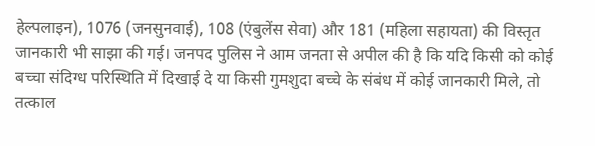हेल्पलाइन), 1076 (जनसुनवाई), 108 (एंबुलेंस सेवा) और 181 (महिला सहायता) की विस्तृत जानकारी भी साझा की गई। जनपद पुलिस ने आम जनता से अपील की है कि यदि किसी को कोई बच्चा संदिग्ध परिस्थिति में दिखाई दे या किसी गुमशुदा बच्चे के संबंध में कोई जानकारी मिले, तो तत्काल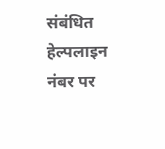संबंधित हेल्पलाइन नंबर पर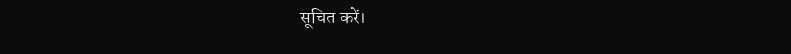सूचित करें।